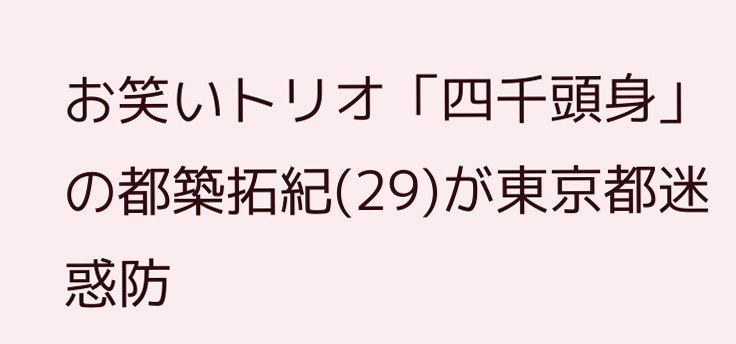お笑いトリオ「四千頭身」の都築拓紀(29)が東京都迷惑防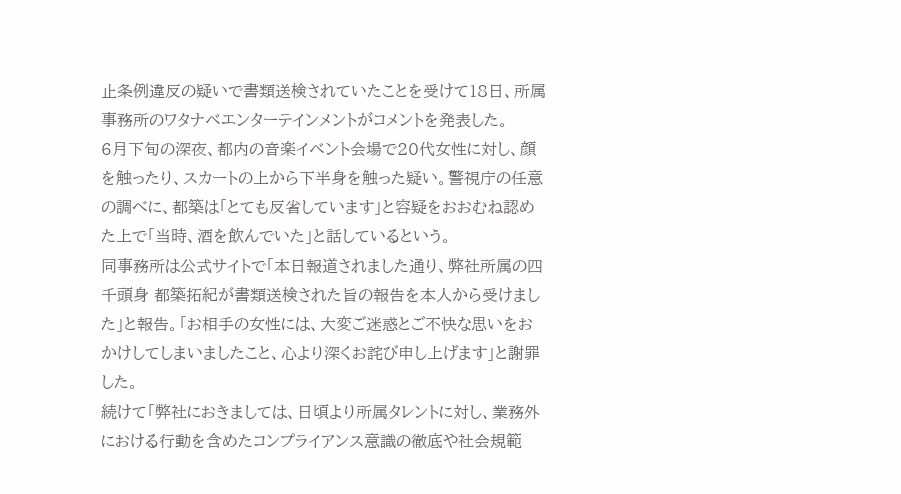止条例違反の疑いで書類送検されていたことを受けて18日、所属事務所のワタナベエンターテインメントがコメントを発表した。
6月下旬の深夜、都内の音楽イベント会場で20代女性に対し、顔を触ったり、スカートの上から下半身を触った疑い。警視庁の任意の調べに、都築は「とても反省しています」と容疑をおおむね認めた上で「当時、酒を飲んでいた」と話しているという。
同事務所は公式サイトで「本日報道されました通り、弊社所属の四千頭身 都築拓紀が書類送検された旨の報告を本人から受けました」と報告。「お相手の女性には、大変ご迷惑とご不快な思いをおかけしてしまいましたこと、心より深くお詫び申し上げます」と謝罪した。
続けて「弊社におきましては、日頃より所属タレントに対し、業務外における行動を含めたコンプライアンス意識の徹底や社会規範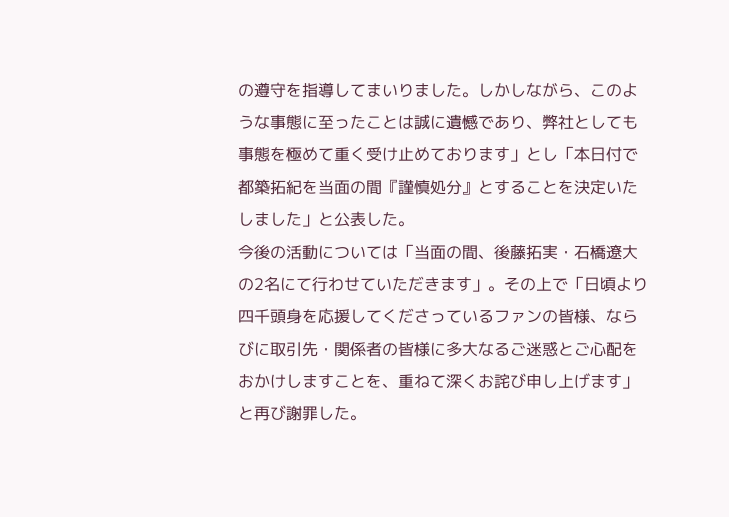の遵守を指導してまいりました。しかしながら、このような事態に至ったことは誠に遺憾であり、弊社としても事態を極めて重く受け止めております」とし「本日付で都築拓紀を当面の間『謹慎処分』とすることを決定いたしました」と公表した。
今後の活動については「当面の間、後藤拓実・石橋遼大の2名にて行わせていただきます」。その上で「日頃より四千頭身を応援してくださっているファンの皆様、ならびに取引先・関係者の皆様に多大なるご迷惑とご心配をおかけしますことを、重ねて深くお詫び申し上げます」と再び謝罪した。